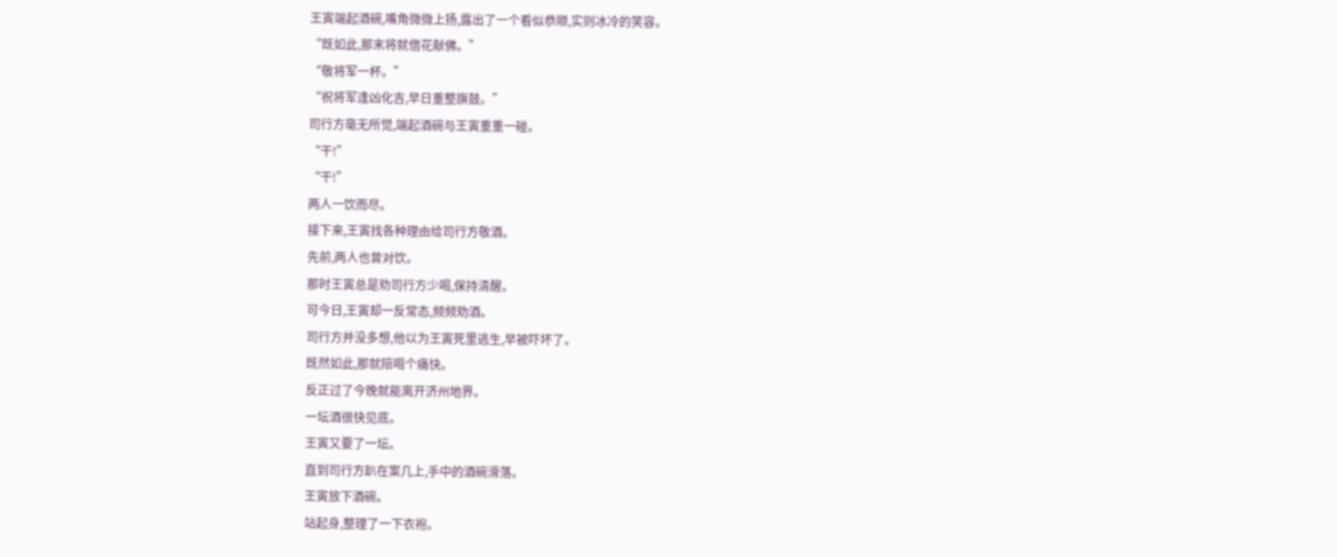王寅端起酒碗,嘴角微微上扬,露出了一个看似恭顺,实则冰冷的笑容。
“既如此,那末将就借花献佛。”
“敬将军一杯。”
“祝将军逢凶化吉,早日重整旗鼓。”
司行方毫无所觉,端起酒碗与王寅重重一碰。
“干!”
“干!”
两人一饮而尽。
接下来,王寅找各种理由给司行方敬酒。
先前,两人也曾对饮。
那时王寅总是劝司行方少喝,保持清醒。
可今日,王寅却一反常态,频频劝酒。
司行方并没多想,他以为王寅死里逃生,早被吓坏了。
既然如此,那就陪喝个痛快。
反正过了今晚就能离开济州地界。
一坛酒很快见底。
王寅又要了一坛。
直到司行方趴在案几上,手中的酒碗滑落。
王寅放下酒碗。
站起身,整理了一下衣袍。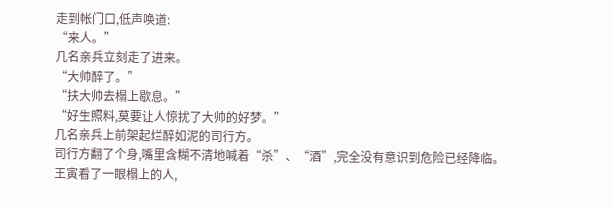走到帐门口,低声唤道:
“来人。”
几名亲兵立刻走了进来。
“大帅醉了。”
“扶大帅去榻上歇息。”
“好生照料,莫要让人惊扰了大帅的好梦。”
几名亲兵上前架起烂醉如泥的司行方。
司行方翻了个身,嘴里含糊不清地喊着“杀”、“酒”,完全没有意识到危险已经降临。
王寅看了一眼榻上的人,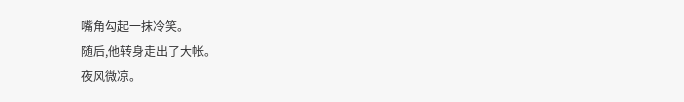嘴角勾起一抹冷笑。
随后,他转身走出了大帐。
夜风微凉。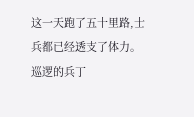这一天跑了五十里路,士兵都已经透支了体力。
巡逻的兵丁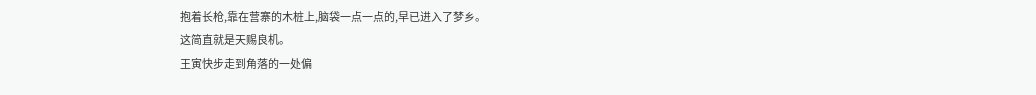抱着长枪,靠在营寨的木桩上,脑袋一点一点的,早已进入了梦乡。
这简直就是天赐良机。
王寅快步走到角落的一处偏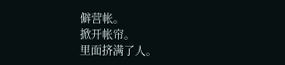僻营帐。
掀开帐帘。
里面挤满了人。